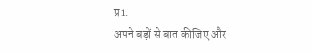प्र1.
अपने बड़ों से बात कीजिए और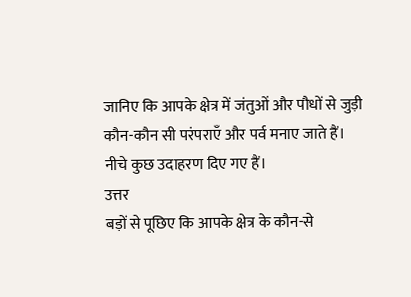जानिए कि आपके क्षेत्र में जंतुओं और पौधों से जुड़ी कौन-कौन सी परंपराएँ और पर्व मनाए जाते हैं। नीचे कुछ उदाहरण दिए गए हैं।
उत्तर
बड़ों से पूछिए कि आपके क्षेत्र के कौन-से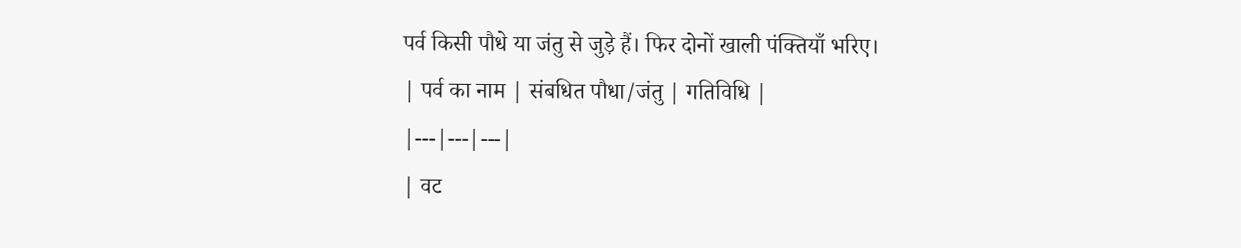पर्व किसी पौधे या जंतु से जुड़े हैं। फिर दोनों खाली पंक्तियाँ भरिए।
| पर्व का नाम | संबधित पौधा/जंतु | गतिविधि |
|---|---|---|
| वट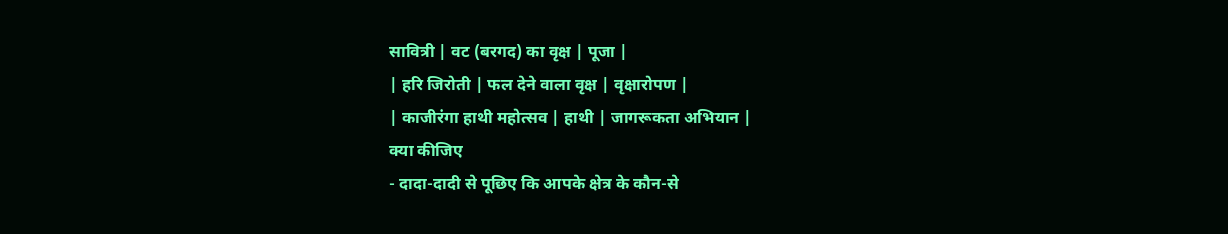सावित्री | वट (बरगद) का वृक्ष | पूजा |
| हरि जिरोती | फल देने वाला वृक्ष | वृक्षारोपण |
| काजीरंगा हाथी महोत्सव | हाथी | जागरूकता अभियान |
क्या कीजिए
- दादा-दादी से पूछिए कि आपके क्षेत्र के कौन-से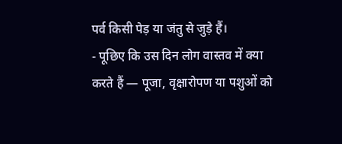पर्व किसी पेड़ या जंतु से जुड़े हैं।
- पूछिए कि उस दिन लोग वास्तव में क्या करते हैं — पूजा, वृक्षारोपण या पशुओं को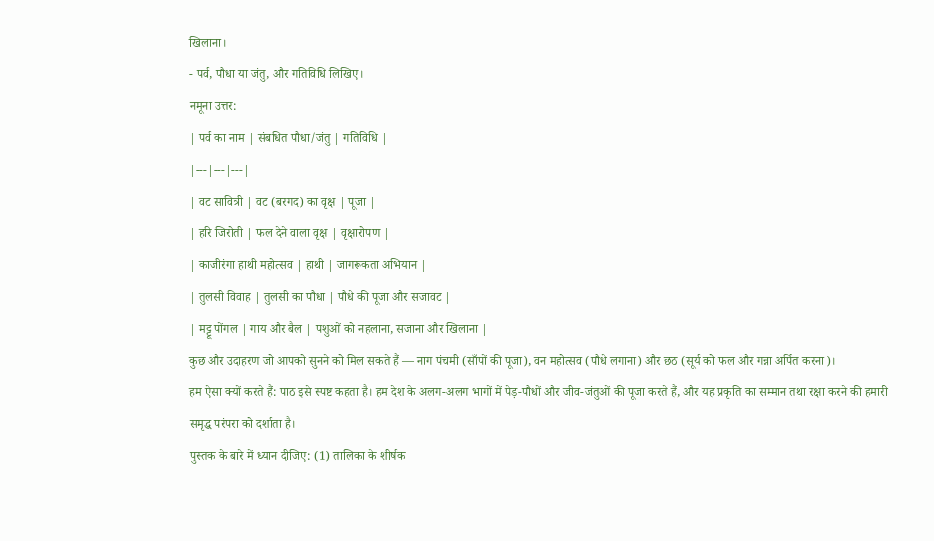खिलाना।
- पर्व, पौधा या जंतु, और गतिविधि लिखिए।
नमूना उत्तर:
| पर्व का नाम | संबधित पौधा/जंतु | गतिविधि |
|---|---|---|
| वट सावित्री | वट (बरगद) का वृक्ष | पूजा |
| हरि जिरोती | फल देने वाला वृक्ष | वृक्षारोपण |
| काजीरंगा हाथी महोत्सव | हाथी | जागरूकता अभियान |
| तुलसी विवाह | तुलसी का पौधा | पौधे की पूजा और सजावट |
| मट्टू पोंगल | गाय और बैल | पशुओं को नहलाना, सजाना और खिलाना |
कुछ और उदाहरण जो आपको सुनने को मिल सकते हैं — नाग पंचमी (साँपों की पूजा), वन महोत्सव (पौधे लगाना) और छठ (सूर्य को फल और गन्ना अर्पित करना)।
हम ऐसा क्यों करते हैं: पाठ इसे स्पष्ट कहता है। हम देश के अलग-अलग भागों में पेड़-पौधों और जीव-जंतुओं की पूजा करते हैं, और यह प्रकृति का सम्मान तथा रक्षा करने की हमारी समृद्ध परंपरा को दर्शाता है।
पुस्तक के बारे में ध्यान दीजिए: (1) तालिका के शीर्षक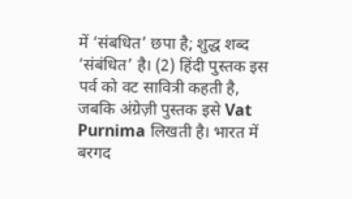में ‘संबधित’ छपा है; शुद्ध शब्द ‘संबंधित’ है। (2) हिंदी पुस्तक इस पर्व को वट सावित्री कहती है, जबकि अंग्रेज़ी पुस्तक इसे Vat Purnima लिखती है। भारत में बरगद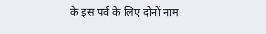के इस पर्व के लिए दोनों नाम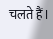चलते हैं।